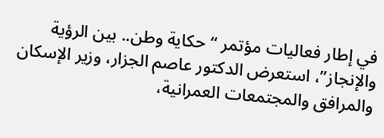في إطار فعاليات مؤتمر “حكاية وطن.. بين الرؤية والإنجاز”، استعرض الدكتور عاصم الجزار، وزير الإسكان والمرافق والمجتمعات العمرانية،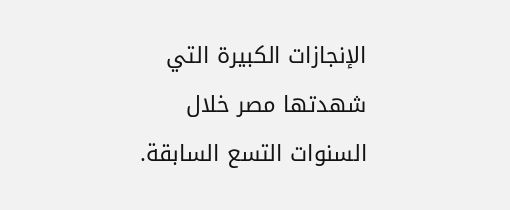الإنجازات الكبيرة التي شهدتها مصر خلال السنوات التسع السابقة.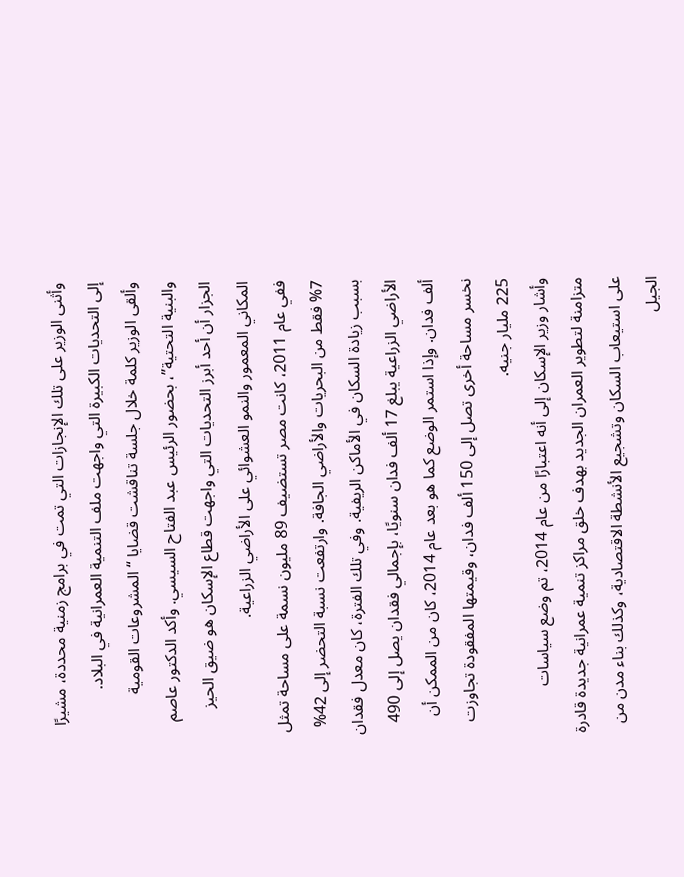وأثنى الوزير على تلك الإنجازات التي تمت في برامج زمنية محددة، مشيرًا إلى التحديات الكبيرة التي واجهت ملف التنمية العمرانية في البلاد.
وألقى الوزير كلمة خلال جلسة تناقشت قضايا “المشروعات القومية والبنية التحتية”، بحضور الرئيس عبد الفتاح السيسي. وأكد الدكتور عاصم الجزار أن أحد أبرز التحديات التي واجهت قطاع الإسكان هو ضيق الحيز المكاني المعمور والنمو العشوائي على الأراضي الزراعية.
ففي عام 2011، كانت مصر تستضيف 89 مليون نسمة على مساحة تمثل 7% فقط من البحريات والأراضي الجافة. وارتفعت نسبة التحضر إلى 42% بسبب زيادة السكان في الأماكن الريفية. وفي تلك الفترة، كان معدل فقدان الأراضي الزراعية يبلغ 17 ألف فدان سنويًا، بإجمالي فقدان يصل إلى 490 ألف فدان. وإذا استمر الوضع كما هو بعد عام 2014، كان من الممكن أن نخسر مساحة أخرى تصل إلى 150 ألف فدان، وقيمتها المفقودة تجاوزت 225 مليار جنيه.
وأشار وزير الإسكان إلى أنه اعتبارًا من عام 2014، تم وضع سياسات متزامنة لتطوير العمران الجديد بهدف خلق مراكز تنمية عمرانية جديدة قادرة على استيعاب السكان وتشجيع الأنشطة الاقتصادية، وكذلك بناء مدن من الجيل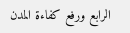الرابع ورفع كفاءة المدن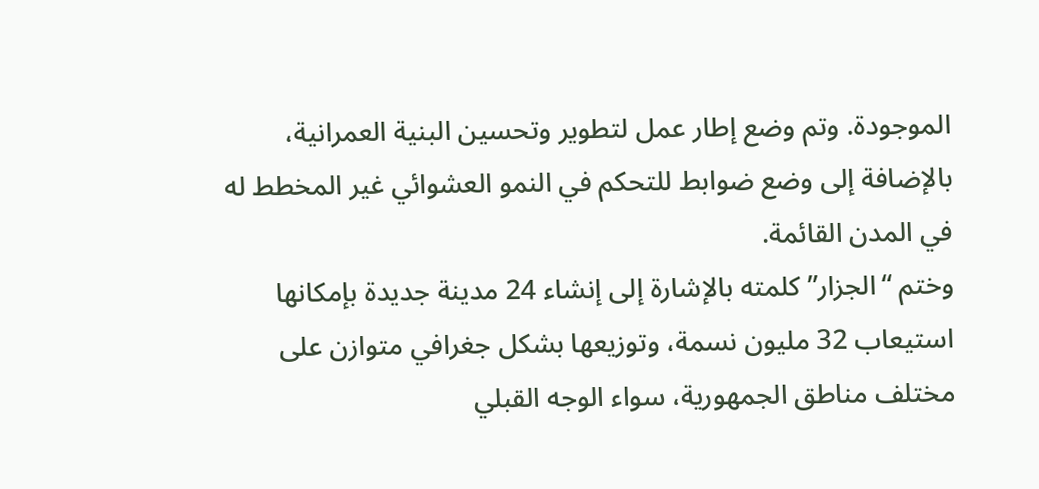الموجودة. وتم وضع إطار عمل لتطوير وتحسين البنية العمرانية، بالإضافة إلى وضع ضوابط للتحكم في النمو العشوائي غير المخطط له في المدن القائمة.
وختم “الجزار” كلمته بالإشارة إلى إنشاء 24 مدينة جديدة بإمكانها استيعاب 32 مليون نسمة، وتوزيعها بشكل جغرافي متوازن على مختلف مناطق الجمهورية، سواء الوجه القبلي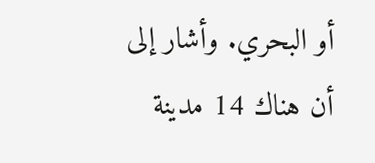أو البحري. وأشار إلى أن هناك 14 مدينة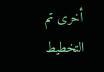أخرى تم التخطيط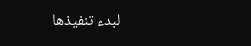لبدء تنفيذها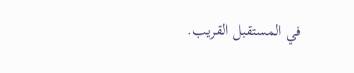في المستقبل القريب.